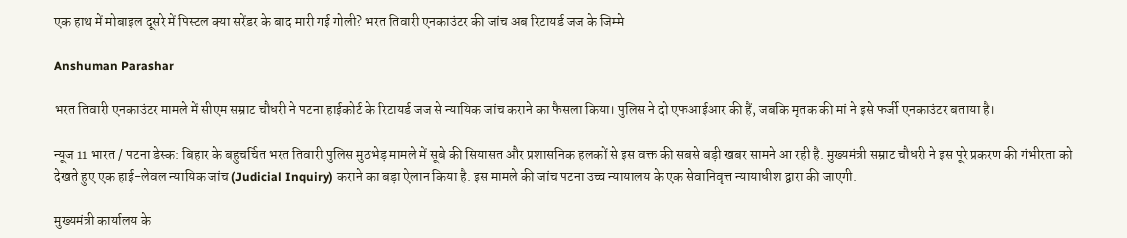एक हाथ में मोबाइल दूसरे में पिस्टल क्या सरेंडर के बाद मारी गई गोली? भरत तिवारी एनकाउंटर की जांच अब रिटायर्ड जज के जिम्मे

Anshuman Parashar

भरत तिवारी एनकाउंटर मामले में सीएम सम्राट चौधरी ने पटना हाईकोर्ट के रिटायर्ड जज से न्यायिक जांच कराने का फैसला किया। पुलिस ने दो एफआईआर की हैं, जबकि मृतक की मां ने इसे फर्जी एनकाउंटर बताया है।

न्यूज 11 भारत / पटना डेस्क: बिहार के बहुचर्चित भरत तिवारी पुलिस मुठभेड़ मामले में सूबे की सियासत और प्रशासनिक हलकों से इस वक्त की सबसे बड़ी खबर सामने आ रही है. मुख्यमंत्री सम्राट चौधरी ने इस पूरे प्रकरण की गंभीरता को देखते हुए एक हाई-लेवल न्यायिक जांच (Judicial Inquiry) कराने का बड़ा ऐलान किया है. इस मामले की जांच पटना उच्च न्यायालय के एक सेवानिवृत्त न्यायाधीश द्वारा की जाएगी.

मुख्यमंत्री कार्यालय के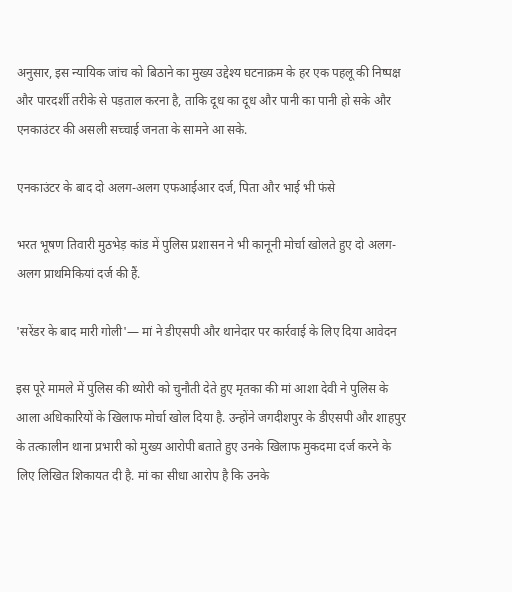अनुसार, इस न्यायिक जांच को बिठाने का मुख्य उद्देश्य घटनाक्रम के हर एक पहलू की निष्पक्ष और पारदर्शी तरीके से पड़ताल करना है, ताकि दूध का दूध और पानी का पानी हो सके और एनकाउंटर की असली सच्चाई जनता के सामने आ सके.

एनकाउंटर के बाद दो अलग-अलग एफआईआर दर्ज, पिता और भाई भी फंसे

भरत भूषण तिवारी मुठभेड़ कांड में पुलिस प्रशासन ने भी कानूनी मोर्चा खोलते हुए दो अलग-अलग प्राथमिकियां दर्ज की हैं.

'सरेंडर के बाद मारी गोली'— मां ने डीएसपी और थानेदार पर कार्रवाई के लिए दिया आवेदन

इस पूरे मामले में पुलिस की थ्योरी को चुनौती देते हुए मृतका की मां आशा देवी ने पुलिस के आला अधिकारियों के खिलाफ मोर्चा खोल दिया है. उन्होंने जगदीशपुर के डीएसपी और शाहपुर के तत्कालीन थाना प्रभारी को मुख्य आरोपी बताते हुए उनके खिलाफ मुकदमा दर्ज करने के लिए लिखित शिकायत दी है. मां का सीधा आरोप है कि उनके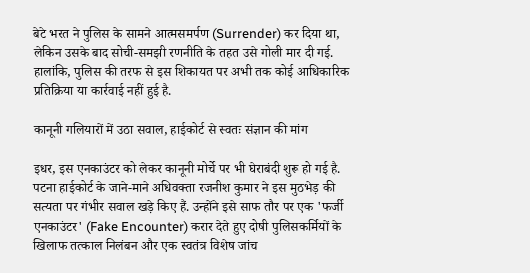बेटे भरत ने पुलिस के सामने आत्मसमर्पण (Surrender) कर दिया था, लेकिन उसके बाद सोची-समझी रणनीति के तहत उसे गोली मार दी गई. हालांकि, पुलिस की तरफ से इस शिकायत पर अभी तक कोई आधिकारिक प्रतिक्रिया या कार्रवाई नहीं हुई है.

कानूनी गलियारों में उठा सवाल, हाईकोर्ट से स्वतः संज्ञान की मांग

इधर, इस एनकाउंटर को लेकर कानूनी मोर्चे पर भी घेराबंदी शुरू हो गई है. पटना हाईकोर्ट के जाने-माने अधिवक्ता रजनीश कुमार ने इस मुठभेड़ की सत्यता पर गंभीर सवाल खड़े किए हैं. उन्होंने इसे साफ तौर पर एक 'फर्जी एनकाउंटर' (Fake Encounter) करार देते हुए दोषी पुलिसकर्मियों के खिलाफ तत्काल निलंबन और एक स्वतंत्र विशेष जांच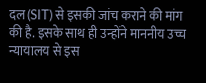दल (SIT) से इसकी जांच कराने की मांग की है. इसके साथ ही उन्होंने माननीय उच्च न्यायालय से इस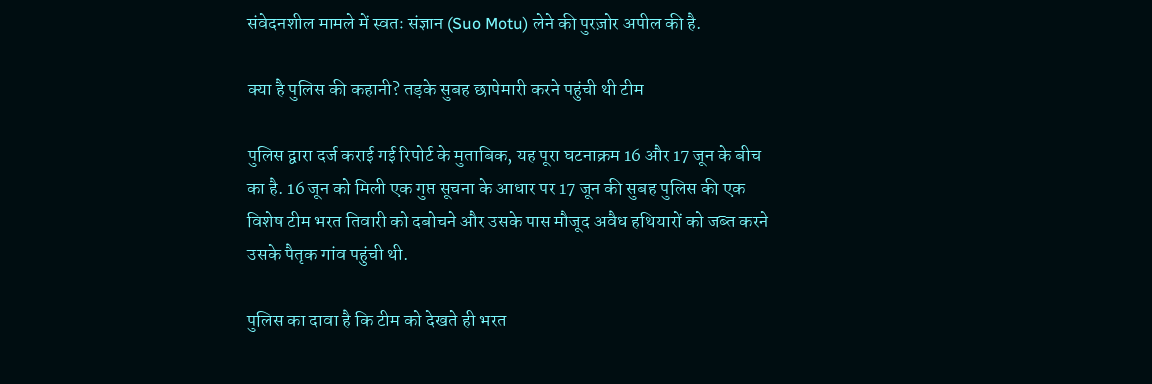संवेदनशील मामले में स्वतः संज्ञान (Suo Motu) लेने की पुरज़ोर अपील की है.

क्या है पुलिस की कहानी? तड़के सुबह छापेमारी करने पहुंची थी टीम

पुलिस द्वारा दर्ज कराई गई रिपोर्ट के मुताबिक, यह पूरा घटनाक्रम 16 और 17 जून के बीच का है. 16 जून को मिली एक गुप्त सूचना के आधार पर 17 जून की सुबह पुलिस की एक विशेष टीम भरत तिवारी को दबोचने और उसके पास मौजूद अवैध हथियारों को जब्त करने उसके पैतृक गांव पहुंची थी.

पुलिस का दावा है कि टीम को देखते ही भरत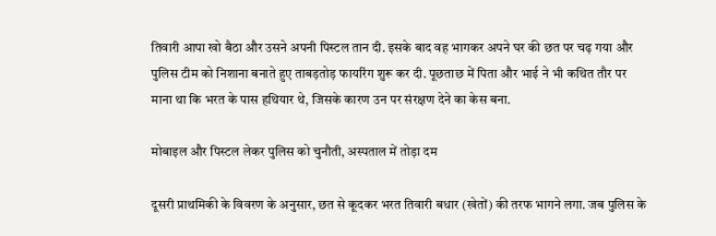तिवारी आपा खो बैठा और उसने अपनी पिस्टल तान दी. इसके बाद वह भागकर अपने घर की छत पर चढ़ गया और पुलिस टीम को निशाना बनाते हुए ताबड़तोड़ फायरिंग शुरू कर दी. पूछताछ में पिता और भाई ने भी कथित तौर पर माना था कि भरत के पास हथियार थे, जिसके कारण उन पर संरक्षण देने का केस बना.

मोबाइल और पिस्टल लेकर पुलिस को चुनौती, अस्पताल में तोड़ा दम

दूसरी प्राथमिकी के विवरण के अनुसार, छत से कूदकर भरत तिवारी बधार (खेतों) की तरफ भागने लगा. जब पुलिस के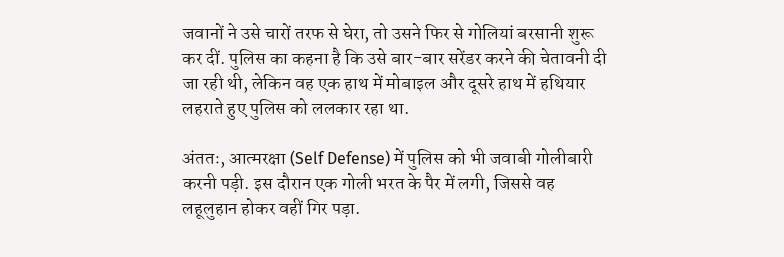जवानों ने उसे चारों तरफ से घेरा, तो उसने फिर से गोलियां बरसानी शुरू कर दीं. पुलिस का कहना है कि उसे बार-बार सरेंडर करने की चेतावनी दी जा रही थी, लेकिन वह एक हाथ में मोबाइल और दूसरे हाथ में हथियार लहराते हुए पुलिस को ललकार रहा था.

अंततः, आत्मरक्षा (Self Defense) में पुलिस को भी जवाबी गोलीबारी करनी पड़ी. इस दौरान एक गोली भरत के पैर में लगी, जिससे वह लहूलुहान होकर वहीं गिर पड़ा.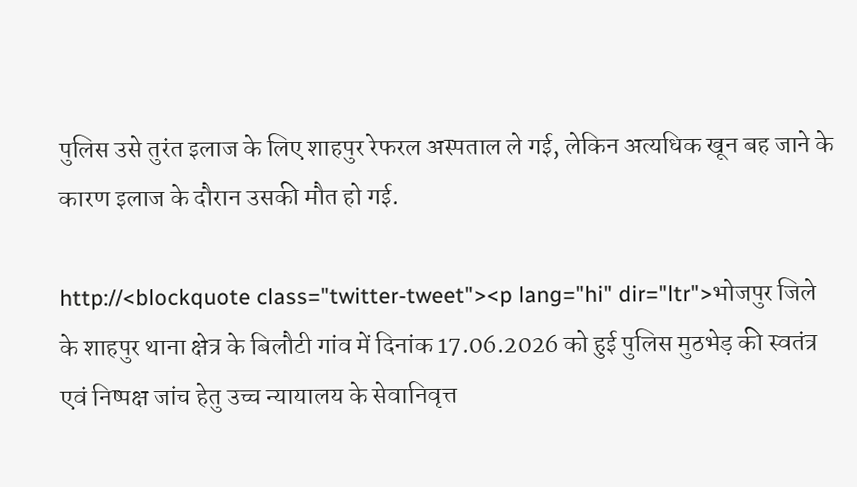पुलिस उसे तुरंत इलाज के लिए शाहपुर रेफरल अस्पताल ले गई, लेकिन अत्यधिक खून बह जाने के कारण इलाज के दौरान उसकी मौत हो गई.

http://<blockquote class="twitter-tweet"><p lang="hi" dir="ltr">भोजपुर जिले के शाहपुर थाना क्षेत्र के बिलौटी गांव में दिनांक 17.06.2026 को हुई पुलिस मुठभेड़ की स्वतंत्र एवं निष्पक्ष जांच हेतु उच्च न्यायालय के सेवानिवृत्त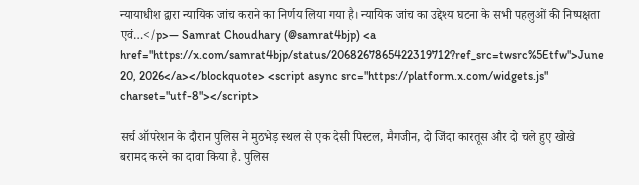न्यायाधीश द्वारा न्यायिक जांच कराने का निर्णय लिया गया है। न्यायिक जांच का उद्देश्य घटना के सभी पहलुओं की निष्पक्षता एवं…</p>— Samrat Choudhary (@samrat4bjp) <a href="https://x.com/samrat4bjp/status/2068267865422319712?ref_src=twsrc%5Etfw">June 20, 2026</a></blockquote> <script async src="https://platform.x.com/widgets.js" charset="utf-8"></script>

सर्च ऑपरेशन के दौरान पुलिस ने मुठभेड़ स्थल से एक देसी पिस्टल, मैगजीन, दो जिंदा कारतूस और दो चले हुए खोखे बरामद करने का दावा किया है. पुलिस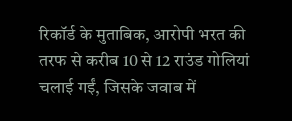रिकॉर्ड के मुताबिक, आरोपी भरत की तरफ से करीब 10 से 12 राउंड गोलियां चलाई गईं, जिसके जवाब में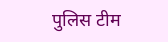पुलिस टीम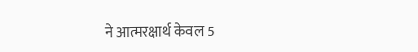ने आत्मरक्षार्थ केवल 5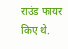राउंड फायर किए थे.